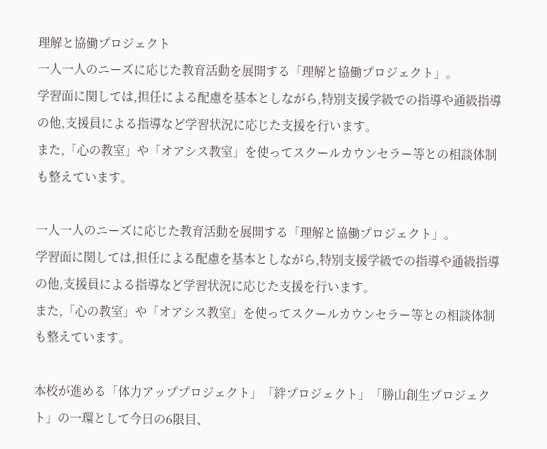理解と協働プロジェクト
一人一人のニーズに応じた教育活動を展開する「理解と協働プロジェクト」。
学習面に関しては,担任による配慮を基本としながら,特別支援学級での指導や通級指導の他,支援員による指導など学習状況に応じた支援を行います。
また,「心の教室」や「オアシス教室」を使ってスクールカウンセラー等との相談体制も整えています。

一人一人のニーズに応じた教育活動を展開する「理解と協働プロジェクト」。
学習面に関しては,担任による配慮を基本としながら,特別支援学級での指導や通級指導の他,支援員による指導など学習状況に応じた支援を行います。
また,「心の教室」や「オアシス教室」を使ってスクールカウンセラー等との相談体制も整えています。

本校が進める「体力アッププロジェクト」「絆プロジェクト」「勝山創生プロジェクト」の一環として今日の6限目、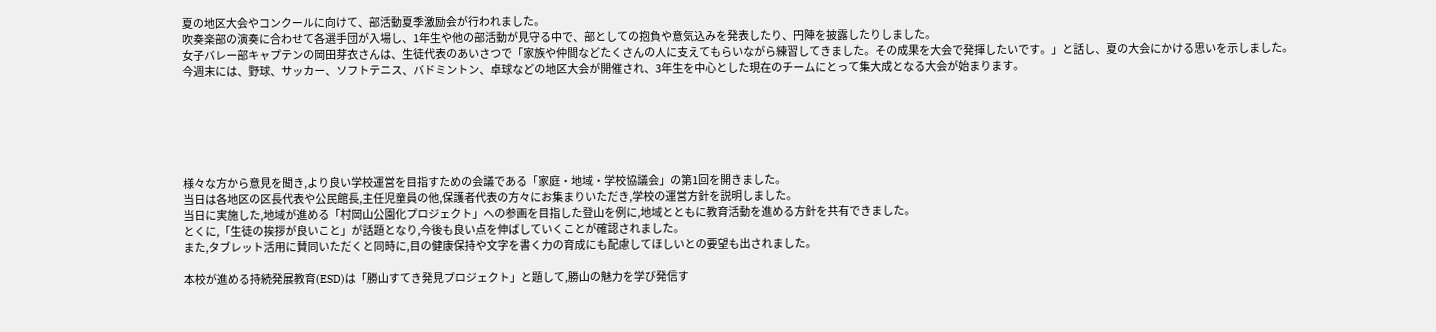夏の地区大会やコンクールに向けて、部活動夏季激励会が行われました。
吹奏楽部の演奏に合わせて各選手団が入場し、1年生や他の部活動が見守る中で、部としての抱負や意気込みを発表したり、円陣を披露したりしました。
女子バレー部キャプテンの岡田芽衣さんは、生徒代表のあいさつで「家族や仲間などたくさんの人に支えてもらいながら練習してきました。その成果を大会で発揮したいです。」と話し、夏の大会にかける思いを示しました。
今週末には、野球、サッカー、ソフトテニス、バドミントン、卓球などの地区大会が開催され、3年生を中心とした現在のチームにとって集大成となる大会が始まります。






様々な方から意見を聞き,より良い学校運営を目指すための会議である「家庭・地域・学校協議会」の第1回を開きました。
当日は各地区の区長代表や公民館長,主任児童員の他,保護者代表の方々にお集まりいただき,学校の運営方針を説明しました。
当日に実施した,地域が進める「村岡山公園化プロジェクト」への参画を目指した登山を例に,地域とともに教育活動を進める方針を共有できました。
とくに,「生徒の挨拶が良いこと」が話題となり,今後も良い点を伸ばしていくことが確認されました。
また,タブレット活用に賛同いただくと同時に,目の健康保持や文字を書く力の育成にも配慮してほしいとの要望も出されました。

本校が進める持続発展教育(ESD)は「勝山すてき発見プロジェクト」と題して,勝山の魅力を学び発信す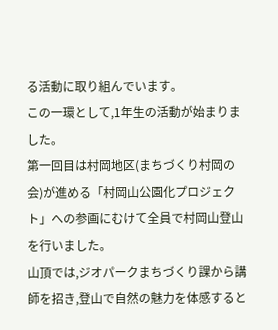る活動に取り組んでいます。
この一環として,1年生の活動が始まりました。
第一回目は村岡地区(まちづくり村岡の会)が進める「村岡山公園化プロジェクト」への参画にむけて全員で村岡山登山を行いました。
山頂では,ジオパークまちづくり課から講師を招き,登山で自然の魅力を体感すると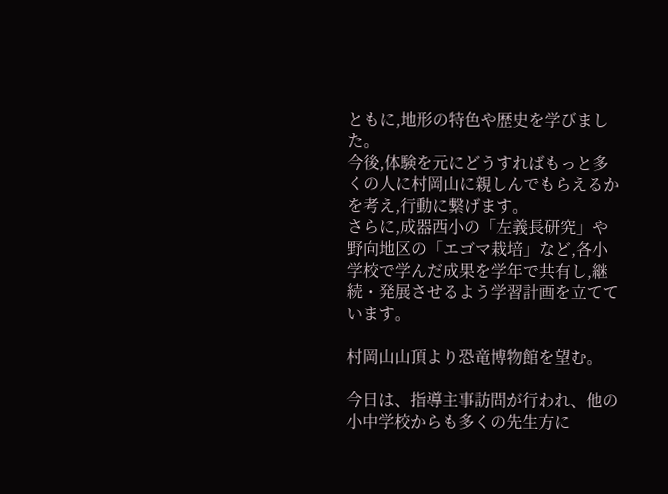ともに,地形の特色や歴史を学びました。
今後,体験を元にどうすればもっと多くの人に村岡山に親しんでもらえるかを考え,行動に繋げます。
さらに,成器西小の「左義長研究」や野向地区の「エゴマ栽培」など,各小学校で学んだ成果を学年で共有し,継続・発展させるよう学習計画を立てています。

村岡山山頂より恐竜博物館を望む。

今日は、指導主事訪問が行われ、他の小中学校からも多くの先生方に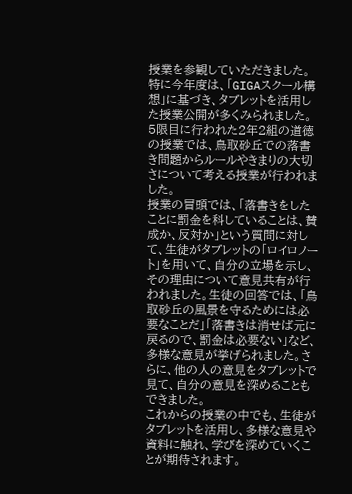授業を参観していただきました。特に今年度は、「GIGAスクール構想」に基づき、タブレットを活用した授業公開が多くみられました。
5限目に行われた2年2組の道徳の授業では、鳥取砂丘での落書き問題からルールやきまりの大切さについて考える授業が行われました。
授業の冒頭では、「落書きをしたことに罰金を科していることは、賛成か、反対か」という質問に対して、生徒がタブレットの「ロイロノート」を用いて、自分の立場を示し、その理由について意見共有が行われました。生徒の回答では、「鳥取砂丘の風景を守るためには必要なことだ」「落書きは消せば元に戻るので、罰金は必要ない」など、多様な意見が挙げられました。さらに、他の人の意見をタブレットで見て、自分の意見を深めることもできました。
これからの授業の中でも、生徒がタブレットを活用し、多様な意見や資料に触れ、学びを深めていくことが期待されます。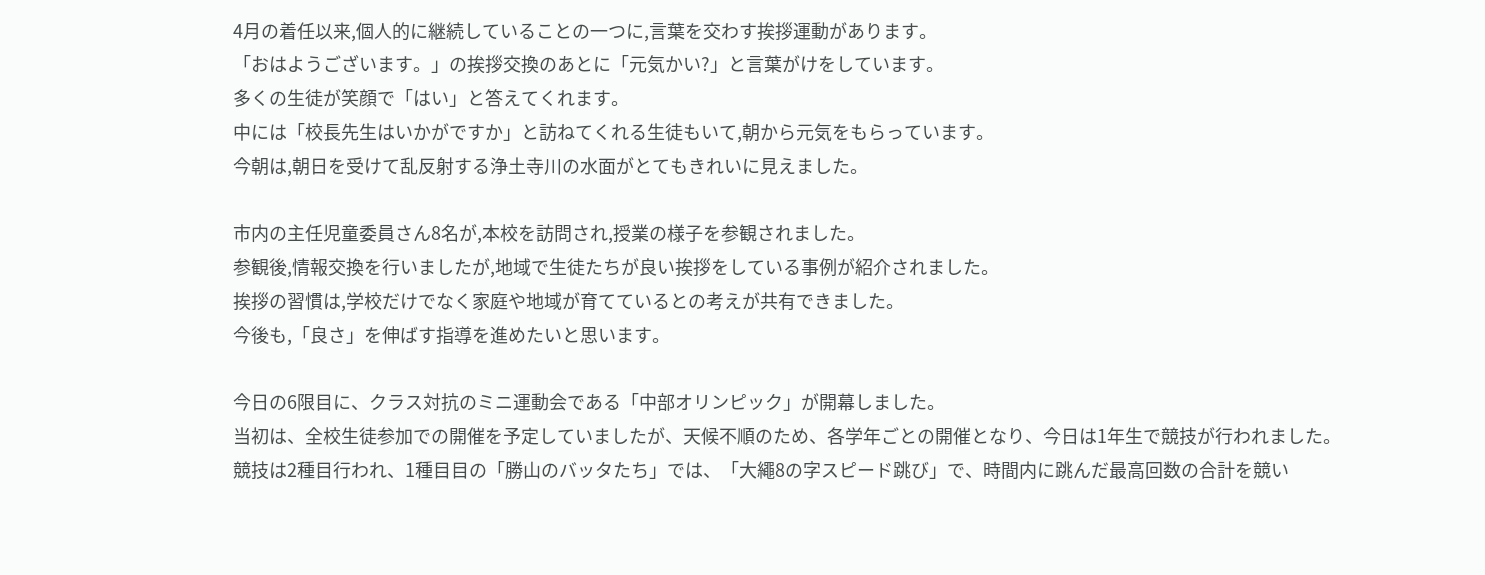4月の着任以来,個人的に継続していることの一つに,言葉を交わす挨拶運動があります。
「おはようございます。」の挨拶交換のあとに「元気かい?」と言葉がけをしています。
多くの生徒が笑顔で「はい」と答えてくれます。
中には「校長先生はいかがですか」と訪ねてくれる生徒もいて,朝から元気をもらっています。
今朝は,朝日を受けて乱反射する浄土寺川の水面がとてもきれいに見えました。

市内の主任児童委員さん8名が,本校を訪問され,授業の様子を参観されました。
参観後,情報交換を行いましたが,地域で生徒たちが良い挨拶をしている事例が紹介されました。
挨拶の習慣は,学校だけでなく家庭や地域が育てているとの考えが共有できました。
今後も,「良さ」を伸ばす指導を進めたいと思います。

今日の6限目に、クラス対抗のミニ運動会である「中部オリンピック」が開幕しました。
当初は、全校生徒参加での開催を予定していましたが、天候不順のため、各学年ごとの開催となり、今日は1年生で競技が行われました。
競技は2種目行われ、1種目目の「勝山のバッタたち」では、「大繩8の字スピード跳び」で、時間内に跳んだ最高回数の合計を競い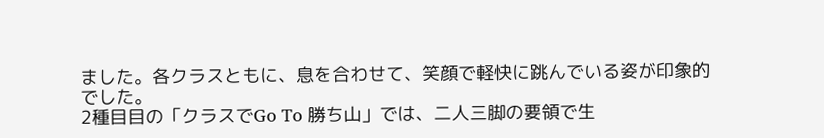ました。各クラスともに、息を合わせて、笑顔で軽快に跳んでいる姿が印象的でした。
2種目目の「クラスでGo To 勝ち山」では、二人三脚の要領で生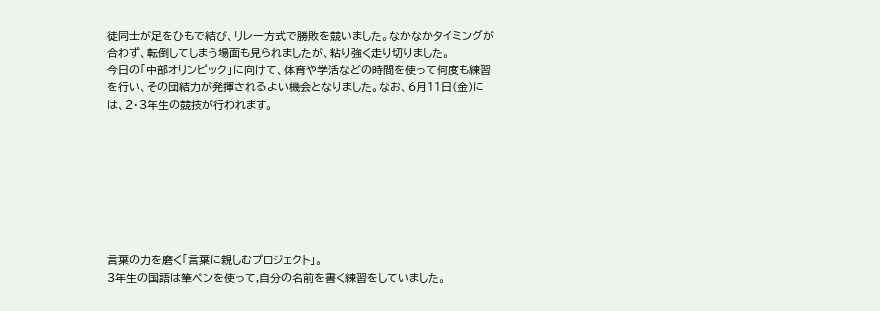徒同士が足をひもで結び、リレー方式で勝敗を競いました。なかなかタイミングが合わず、転倒してしまう場面も見られましたが、粘り強く走り切りました。
今日の「中部オリンピック」に向けて、体育や学活などの時間を使って何度も練習を行い、その団結力が発揮されるよい機会となりました。なお、6月11日(金)には、2・3年生の競技が行われます。








言葉の力を磨く「言葉に親しむプロジェクト」。
3年生の国語は筆ペンを使って,自分の名前を書く練習をしていました。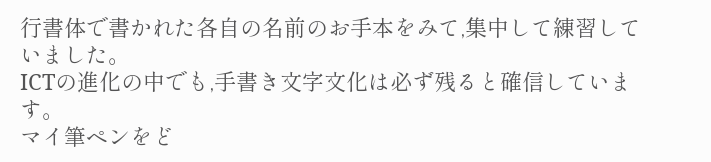行書体で書かれた各自の名前のお手本をみて,集中して練習していました。
ICTの進化の中でも,手書き文字文化は必ず残ると確信しています。
マイ筆ペンをど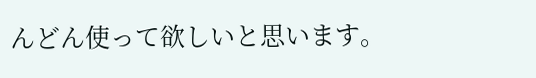んどん使って欲しいと思います。